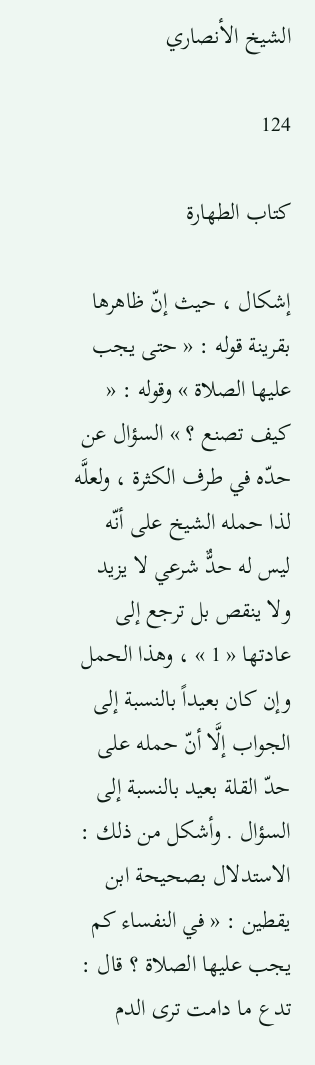الشيخ الأنصاري

124

كتاب الطهارة

إشكال ، حيث إنّ ظاهرها بقرينة قوله : « حتى يجب عليها الصلاة » وقوله : « كيف تصنع ؟ » السؤال عن حدّه في طرف الكثرة ، ولعلَّه لذا حمله الشيخ على أنّه ليس له حدٌّ شرعي لا يزيد ولا ينقص بل ترجع إلى عادتها « 1 » ، وهذا الحمل وإن كان بعيداً بالنسبة إلى الجواب إلَّا أنّ حمله على حدّ القلة بعيد بالنسبة إلى السؤال . وأشكل من ذلك : الاستدلال بصحيحة ابن يقطين : « في النفساء كم يجب عليها الصلاة ؟ قال : تدع ما دامت ترى الدم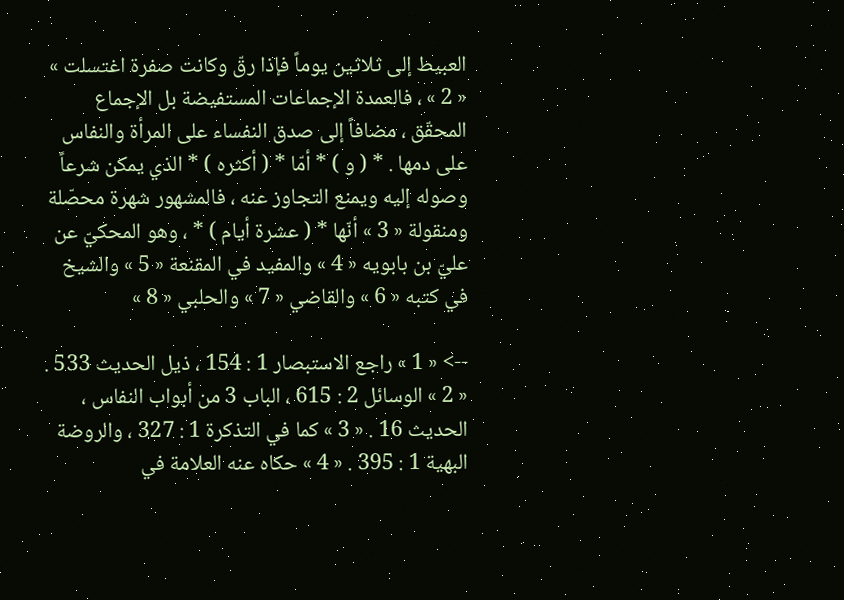العبيط إلى ثلاثين يوماً فإذا رقّ وكانت صفرة اغتسلت » « 2 » ، فالعمدة الإجماعات المستفيضة بل الإجماع المحقّق ، مضافاً إلى صدق النفساء على المرأة والنفاس على دمها . * ( و ) * أمّا * ( أكثره ) * الذي يمكن شرعاً وصوله إليه ويمنع التجاوز عنه ، فالمشهور شهرة محصّلة ومنقولة « 3 » أنّها * ( عشرة أيام ) * ، وهو المحكيّ عن عليّ بن بابويه « 4 » والمفيد في المقنعة « 5 » والشيخ في كتبه « 6 » والقاضي « 7 » والحلبي « 8 »

--> « 1 » راجع الاستبصار 1 : 154 ، ذيل الحديث 533 . « 2 » الوسائل 2 : 615 ، الباب 3 من أبواب النفاس ، الحديث 16 . « 3 » كما في التذكرة 1 : 327 ، والروضة البهية 1 : 395 . « 4 » حكاه عنه العلامة في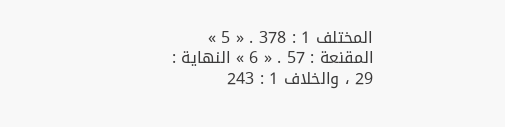المختلف 1 : 378 . « 5 » المقنعة : 57 . « 6 » النهاية : 29 ، والخلاف 1 : 243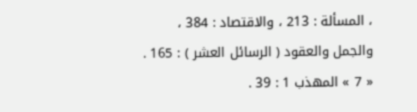، المسألة : 213 ، والاقتصاد : 384 ، والجمل والعقود ( الرسائل العشر ) : 165 . « 7 » المهذب 1 : 39 .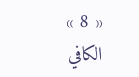« 8 » الكافي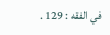في الفقه : 129 .